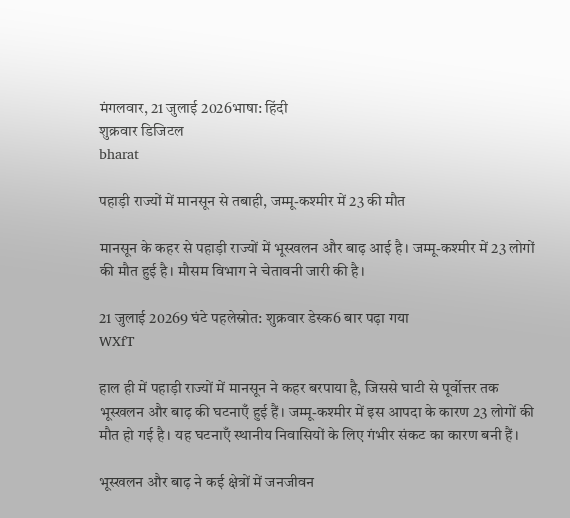मंगलवार, 21 जुलाई 2026भाषा: हिंदी
शुक्रवार डिजिटल
bharat

पहाड़ी राज्यों में मानसून से तबाही, जम्मू-कश्मीर में 23 की मौत

मानसून के कहर से पहाड़ी राज्यों में भूस्खलन और बाढ़ आई है। जम्मू-कश्मीर में 23 लोगों की मौत हुई है। मौसम विभाग ने चेतावनी जारी की है।

21 जुलाई 20269 घंटे पहलेस्रोत: शुक्रवार डेस्क6 बार पढ़ा गया
WXfT

हाल ही में पहाड़ी राज्यों में मानसून ने कहर बरपाया है, जिससे घाटी से पूर्वोत्तर तक भूस्खलन और बाढ़ की घटनाएँ हुई हैं। जम्मू-कश्मीर में इस आपदा के कारण 23 लोगों की मौत हो गई है। यह घटनाएँ स्थानीय निवासियों के लिए गंभीर संकट का कारण बनी हैं।

भूस्खलन और बाढ़ ने कई क्षेत्रों में जनजीवन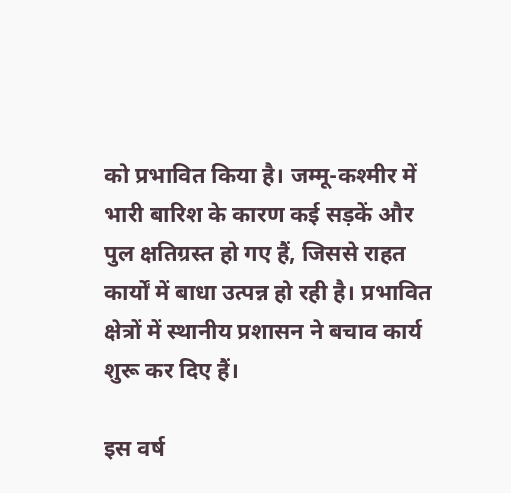को प्रभावित किया है। जम्मू-कश्मीर में भारी बारिश के कारण कई सड़कें और पुल क्षतिग्रस्त हो गए हैं, जिससे राहत कार्यों में बाधा उत्पन्न हो रही है। प्रभावित क्षेत्रों में स्थानीय प्रशासन ने बचाव कार्य शुरू कर दिए हैं।

इस वर्ष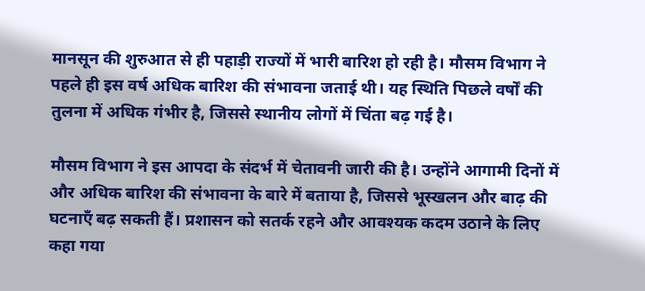मानसून की शुरुआत से ही पहाड़ी राज्यों में भारी बारिश हो रही है। मौसम विभाग ने पहले ही इस वर्ष अधिक बारिश की संभावना जताई थी। यह स्थिति पिछले वर्षों की तुलना में अधिक गंभीर है, जिससे स्थानीय लोगों में चिंता बढ़ गई है।

मौसम विभाग ने इस आपदा के संदर्भ में चेतावनी जारी की है। उन्होंने आगामी दिनों में और अधिक बारिश की संभावना के बारे में बताया है, जिससे भूस्खलन और बाढ़ की घटनाएँ बढ़ सकती हैं। प्रशासन को सतर्क रहने और आवश्यक कदम उठाने के लिए कहा गया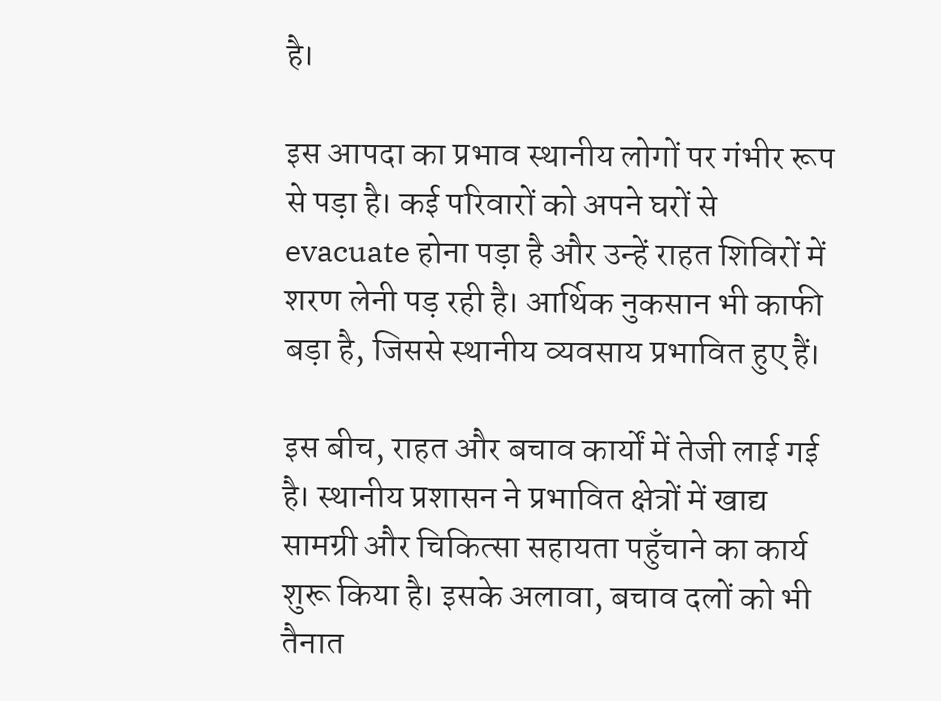है।

इस आपदा का प्रभाव स्थानीय लोगों पर गंभीर रूप से पड़ा है। कई परिवारों को अपने घरों से evacuate होना पड़ा है और उन्हें राहत शिविरों में शरण लेनी पड़ रही है। आर्थिक नुकसान भी काफी बड़ा है, जिससे स्थानीय व्यवसाय प्रभावित हुए हैं।

इस बीच, राहत और बचाव कार्यों में तेजी लाई गई है। स्थानीय प्रशासन ने प्रभावित क्षेत्रों में खाद्य सामग्री और चिकित्सा सहायता पहुँचाने का कार्य शुरू किया है। इसके अलावा, बचाव दलों को भी तैनात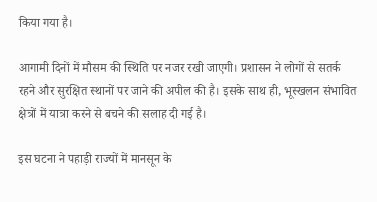किया गया है।

आगामी दिनों में मौसम की स्थिति पर नजर रखी जाएगी। प्रशासन ने लोगों से सतर्क रहने और सुरक्षित स्थानों पर जाने की अपील की है। इसके साथ ही, भूस्खलन संभावित क्षेत्रों में यात्रा करने से बचने की सलाह दी गई है।

इस घटना ने पहाड़ी राज्यों में मानसून के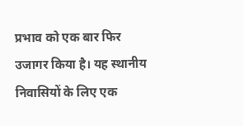प्रभाव को एक बार फिर उजागर किया है। यह स्थानीय निवासियों के लिए एक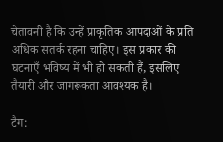चेतावनी है कि उन्हें प्राकृतिक आपदाओं के प्रति अधिक सतर्क रहना चाहिए। इस प्रकार की घटनाएँ भविष्य में भी हो सकती हैं, इसलिए तैयारी और जागरूकता आवश्यक है।

टैग: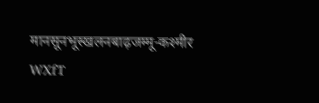मानसूनभूस्खलनबाढ़जम्मू-कश्मीर
WXfT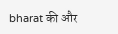bharat की और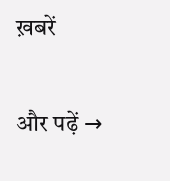ख़बरें

और पढ़ें →